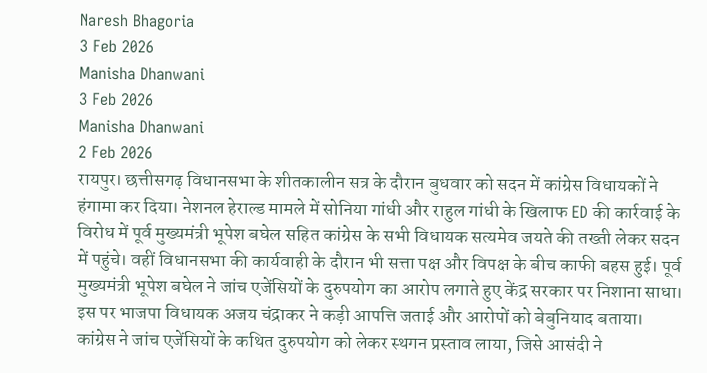Naresh Bhagoria
3 Feb 2026
Manisha Dhanwani
3 Feb 2026
Manisha Dhanwani
2 Feb 2026
रायपुर। छत्तीसगढ़ विधानसभा के शीतकालीन सत्र के दौरान बुधवार को सदन में कांग्रेस विधायकों ने हंगामा कर दिया। नेशनल हेराल्ड मामले में सोनिया गांधी और राहुल गांधी के खिलाफ ED की कार्रवाई के विरोध में पूर्व मुख्यमंत्री भूपेश बघेल सहित कांग्रेस के सभी विधायक सत्यमेव जयते की तख्ती लेकर सदन में पहुंचे। वहीं विधानसभा की कार्यवाही के दौरान भी सत्ता पक्ष और विपक्ष के बीच काफी बहस हुई। पूर्व मुख्यमंत्री भूपेश बघेल ने जांच एजेंसियों के दुरुपयोग का आरोप लगाते हुए केंद्र सरकार पर निशाना साधा। इस पर भाजपा विधायक अजय चंद्राकर ने कड़ी आपत्ति जताई और आरोपों को बेबुनियाद बताया।
कांग्रेस ने जांच एजेंसियों के कथित दुरुपयोग को लेकर स्थगन प्रस्ताव लाया, जिसे आसंदी ने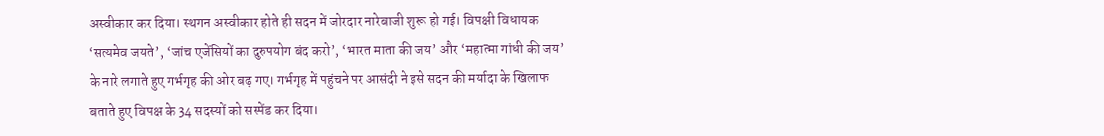अस्वीकार कर दिया। स्थगन अस्वीकार होते ही सदन में जोरदार नारेबाजी शुरू हो गई। विपक्षी विधायक ‘सत्यमेव जयते’, ‘जांच एजेंसियों का दुरुपयोग बंद करो’, ‘भारत माता की जय’ और ‘महात्मा गांधी की जय’ के नारे लगाते हुए गर्भगृह की ओर बढ़ गए। गर्भगृह में पहुंचने पर आसंदी ने इसे सदन की मर्यादा के खिलाफ बताते हुए विपक्ष के 34 सदस्यों को सस्पेंड कर दिया।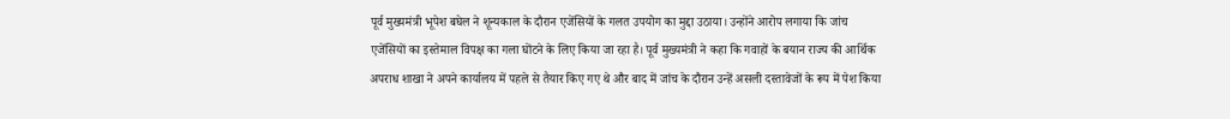पूर्व मुख्यमंत्री भूपेश बघेल ने शून्यकाल के दौरान एजेंसियों के गलत उपयोग का मुद्दा उठाया। उन्होंने आरोप लगाया कि जांच एजेंसियों का इस्तेमाल विपक्ष का गला घोंटने के लिए किया जा रहा है। पूर्व मुख्यमंत्री ने कहा कि गवाहों के बयान राज्य की आर्थिक अपराध शाखा ने अपने कार्यालय में पहले से तैयार किए गए थे और बाद में जांच के दौरान उन्हें असली दस्तावेजों के रूप में पेश किया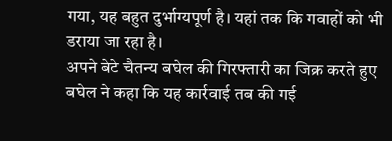गया, यह बहुत दुर्भाग्यपूर्ण है। यहां तक कि गवाहों को भी डराया जा रहा है।
अपने बेटे चैतन्य बघेल की गिरफ्तारी का जिक्र करते हुए बघेल ने कहा कि यह कार्रवाई तब की गई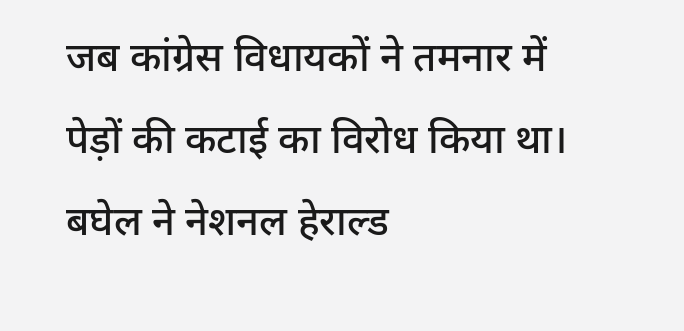जब कांग्रेस विधायकों ने तमनार में पेड़ों की कटाई का विरोध किया था। बघेल ने नेशनल हेराल्ड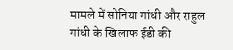मामले में सोनिया गांधी और राहुल गांधी के खिलाफ ईडी की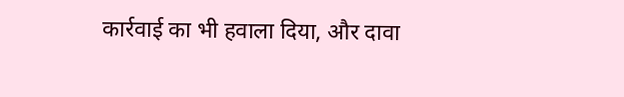कार्रवाई का भी हवाला दिया, और दावा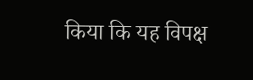किया कि यह विपक्ष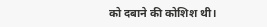को दबाने की कोशिश थी।